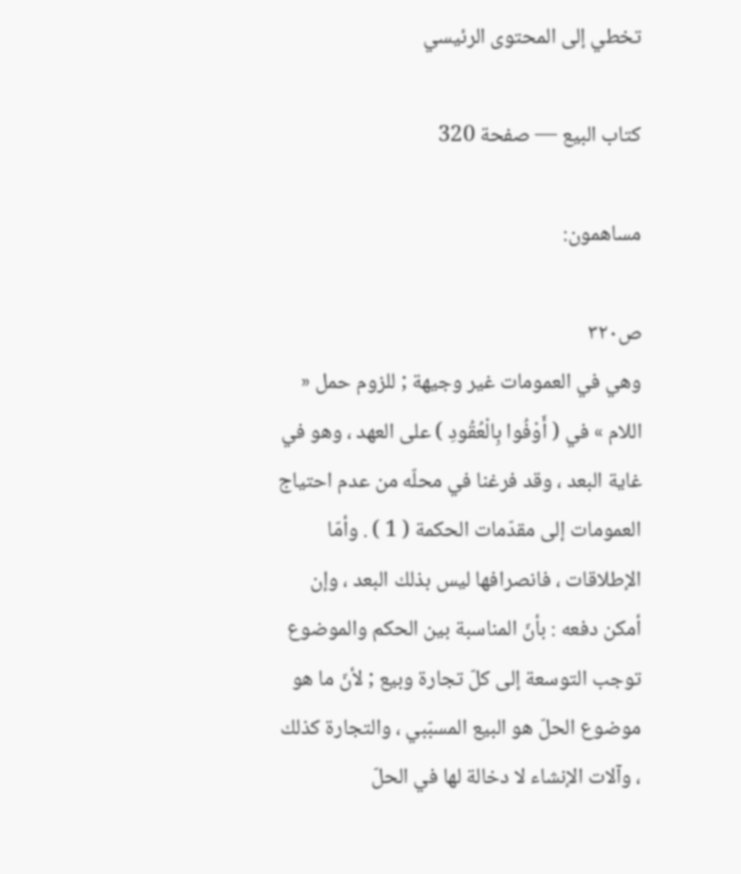تخطي إلى المحتوى الرئيسي

كتاب البيع — صفحة 320

مساهمون:

ص٣٢٠
وهي في العمومات غير وجيهة ; للزوم حمل « اللام » في ( أَوْفُوا بِالْعُقُودِ ) على العهد ، وهو في غاية البعد ، وقد فرغنا في محلّه من عدم احتياج العمومات إلى مقدّمات الحكمة ( 1 ) . وأمّا الإطلاقات ، فانصرافها ليس بذلك البعد ، وإن أمكن دفعه : بأنّ المناسبة بين الحكم والموضوع توجب التوسعة إلى كلّ تجارة وبيع ; لأنّ ما هو موضوع الحلّ هو البيع المسبّبي ، والتجارة كذلك ، وآلات الإنشاء لا دخالة لها في الحلّ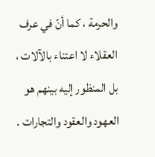والحرمة ، كما أنّ في عرف العقلاء لا اعتناء بالآلات ، بل المنظور إليه بينهم هو العهود والعقود والتجارات .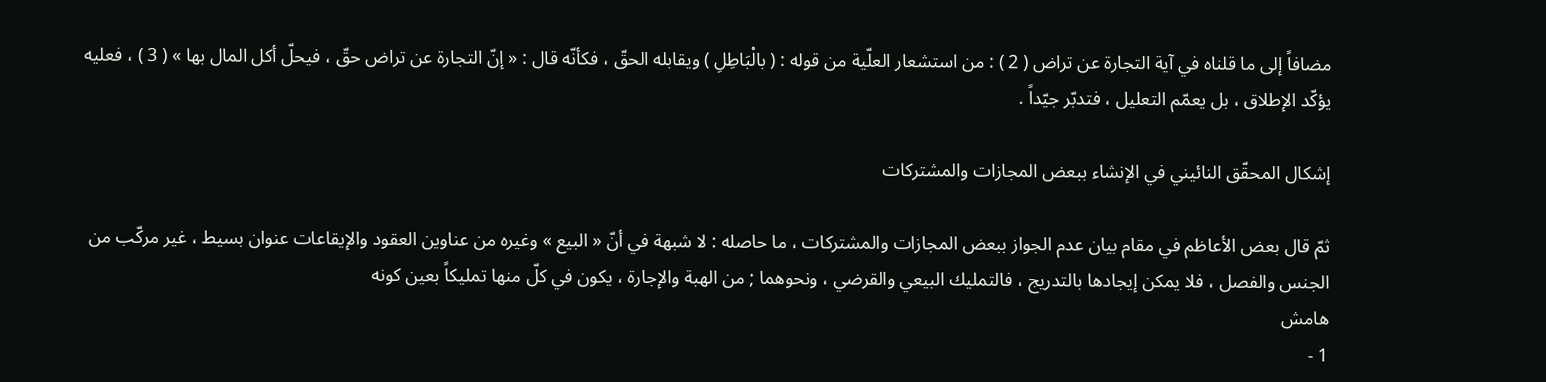مضافاً إلى ما قلناه في آية التجارة عن تراض ( 2 ) : من استشعار العلّية من قوله : ( بالْبَاطِلِ ) ويقابله الحقّ ، فكأنّه قال : « إنّ التجارة عن تراض حقّ ، فيحلّ أكل المال بها » ( 3 ) ، فعليه يؤكّد الإطلاق ، بل يعمّم التعليل ، فتدبّر جيّداً .

إشكال المحقّق النائيني في الإنشاء ببعض المجازات والمشتركات

ثمّ قال بعض الأعاظم في مقام بيان عدم الجواز ببعض المجازات والمشتركات ، ما حاصله : لا شبهة في أنّ « البيع » وغيره من عناوين العقود والإيقاعات عنوان بسيط ، غير مركّب من الجنس والفصل ، فلا يمكن إيجادها بالتدريج ، فالتمليك البيعي والقرضي ، ونحوهما ; من الهبة والإجارة ، يكون في كلّ منها تمليكاً بعين كونه
هامش
1 -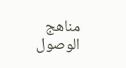مناهج الوصول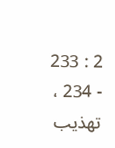2 : 233 - 234 ، تهذيب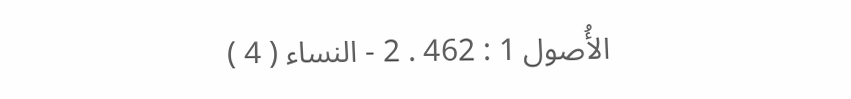الأُصول 1 : 462 . 2 - النساء ( 4 )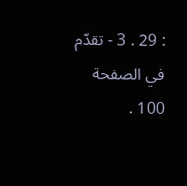: 29 . 3 - تقدّم في الصفحة 100 .